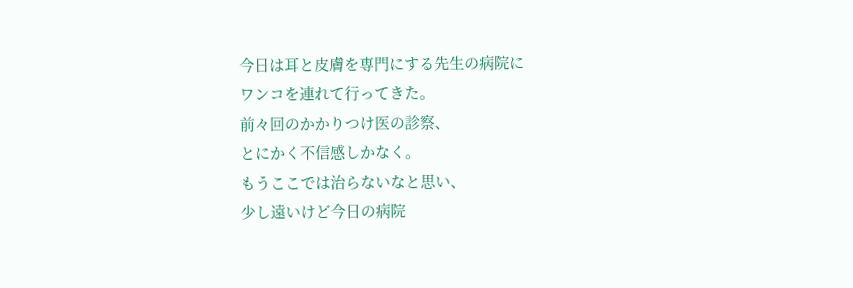今日は耳と皮膚を専門にする先生の病院に
ワンコを連れて行ってきた。
前々回のかかりつけ医の診察、
とにかく不信感しかなく。
もうここでは治らないなと思い、
少し遠いけど今日の病院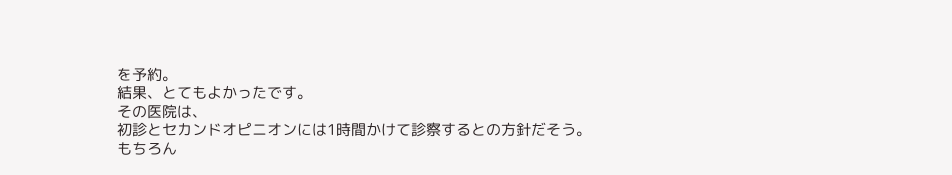を予約。
結果、とてもよかったです。
その医院は、
初診とセカンドオピニオンには1時間かけて診察するとの方針だそう。
もちろん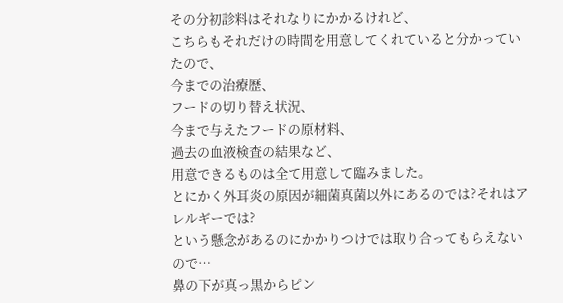その分初診料はそれなりにかかるけれど、
こちらもそれだけの時間を用意してくれていると分かっていたので、
今までの治療歴、
フードの切り替え状況、
今まで与えたフードの原材料、
過去の血液検査の結果など、
用意できるものは全て用意して臨みました。
とにかく外耳炎の原因が細菌真菌以外にあるのでは?それはアレルギーでは?
という懸念があるのにかかりつけでは取り合ってもらえないので…
鼻の下が真っ黒からピン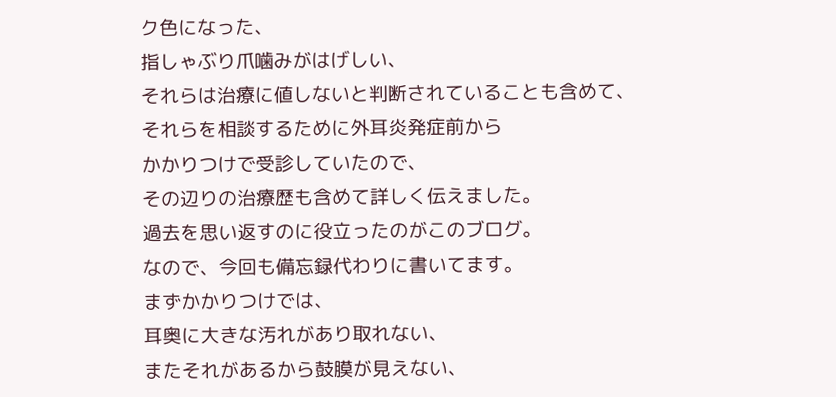ク色になった、
指しゃぶり爪噛みがはげしい、
それらは治療に値しないと判断されていることも含めて、
それらを相談するために外耳炎発症前から
かかりつけで受診していたので、
その辺りの治療歴も含めて詳しく伝えました。
過去を思い返すのに役立ったのがこのブログ。
なので、今回も備忘録代わりに書いてます。
まずかかりつけでは、
耳奥に大きな汚れがあり取れない、
またそれがあるから鼓膜が見えない、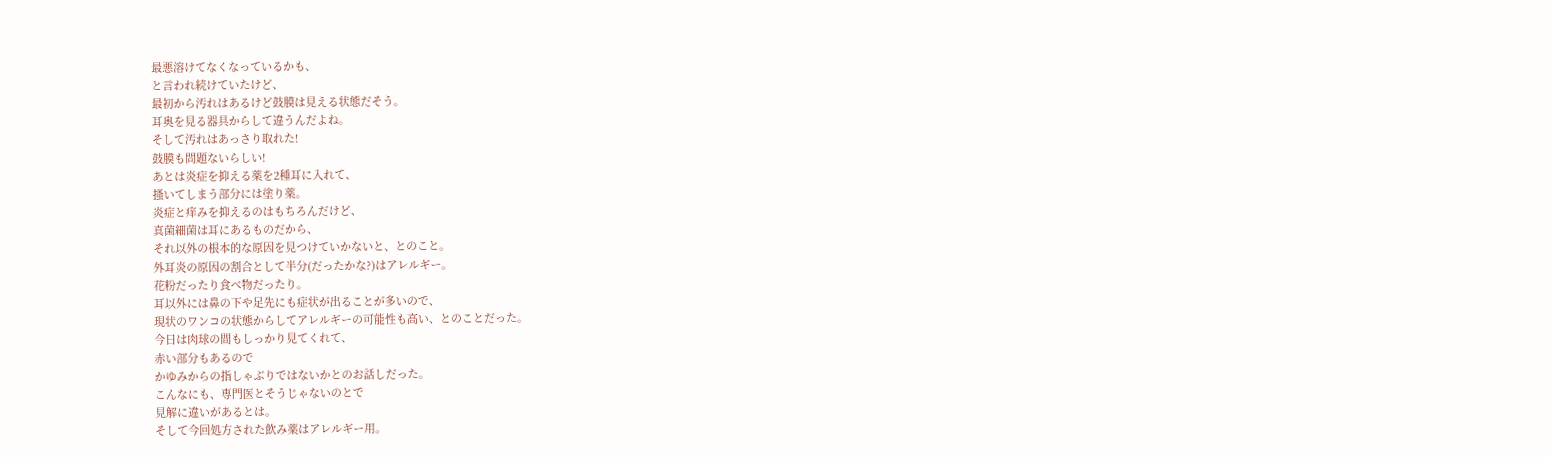最悪溶けてなくなっているかも、
と言われ続けていたけど、
最初から汚れはあるけど鼓膜は見える状態だそう。
耳奥を見る器具からして違うんだよね。
そして汚れはあっさり取れた!
鼓膜も問題ないらしい!
あとは炎症を抑える薬を2種耳に入れて、
搔いてしまう部分には塗り薬。
炎症と痒みを抑えるのはもちろんだけど、
真菌細菌は耳にあるものだから、
それ以外の根本的な原因を見つけていかないと、とのこと。
外耳炎の原因の割合として半分(だったかな?)はアレルギー。
花粉だったり食べ物だったり。
耳以外には鼻の下や足先にも症状が出ることが多いので、
現状のワンコの状態からしてアレルギーの可能性も高い、とのことだった。
今日は肉球の間もしっかり見てくれて、
赤い部分もあるので
かゆみからの指しゃぶりではないかとのお話しだった。
こんなにも、専門医とそうじゃないのとで
見解に違いがあるとは。
そして今回処方された飲み薬はアレルギー用。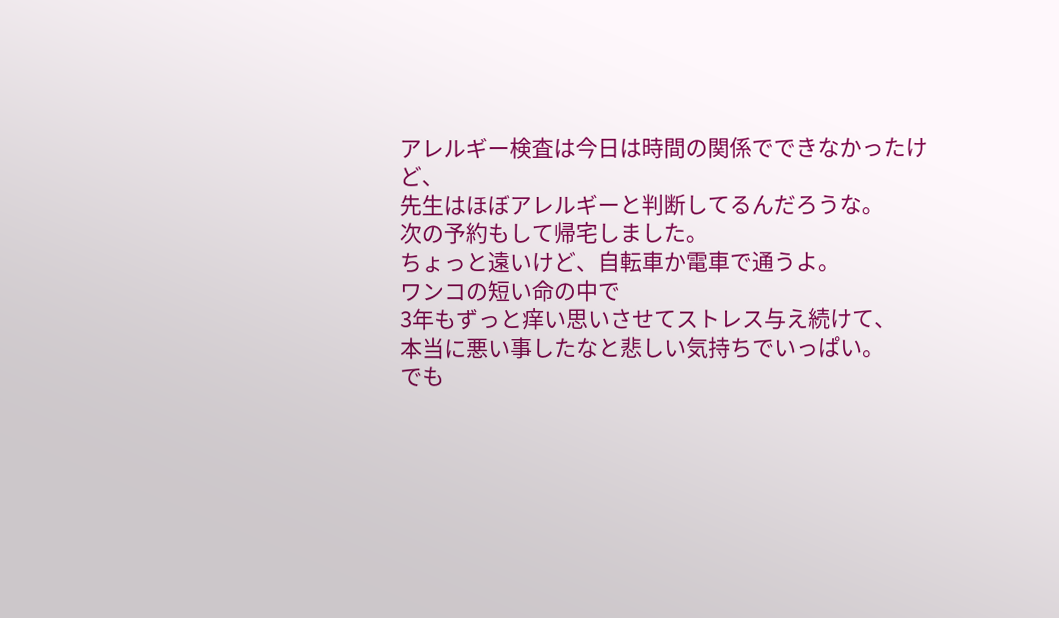アレルギー検査は今日は時間の関係でできなかったけど、
先生はほぼアレルギーと判断してるんだろうな。
次の予約もして帰宅しました。
ちょっと遠いけど、自転車か電車で通うよ。
ワンコの短い命の中で
3年もずっと痒い思いさせてストレス与え続けて、
本当に悪い事したなと悲しい気持ちでいっぱい。
でも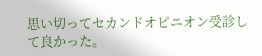思い切ってセカンドオピニオン受診して良かった。